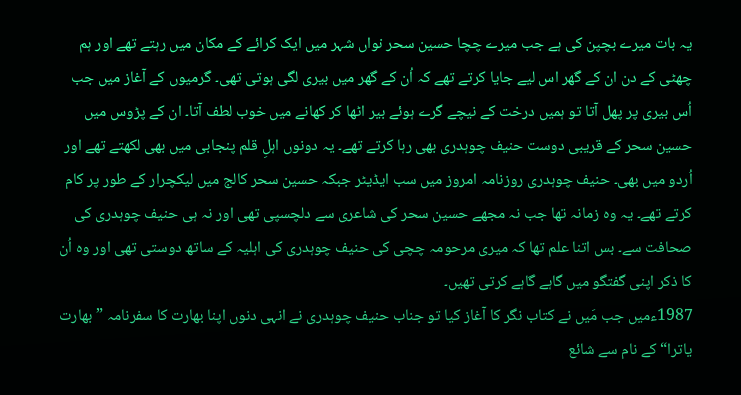یہ بات میرے بچپن کی ہے جب میرے چچا حسین سحر نواں شہر میں ایک کرائے کے مکان میں رہتے تھے اور ہم چھٹی کے دن ان کے گھر اس لیے جایا کرتے تھے کہ اُن کے گھر میں بیری لگی ہوتی تھی۔ گرمیوں کے آغاز میں جب اُس بیری پر پھل آتا تو ہمیں درخت کے نیچے گرے ہوئے بیر اٹھا کر کھانے میں خوب لطف آتا۔ ان کے پڑوس میں حسین سحر کے قریبی دوست حنیف چوہدری بھی رہا کرتے تھے۔ یہ دونوں اہلِ قلم پنجابی میں بھی لکھتے تھے اور اُردو میں بھی۔ حنیف چوہدری روزنامہ امروز میں سب ایڈیٹر جبکہ حسین سحر کالج میں لیکچرار کے طور پر کام کرتے تھے۔ یہ وہ زمانہ تھا جب نہ مجھے حسین سحر کی شاعری سے دلچسپی تھی اور نہ ہی حنیف چوہدری کی صحافت سے۔ بس اتنا علم تھا کہ میری مرحومہ چچی کی حنیف چوہدری کی اہلیہ کے ساتھ دوستی تھی اور وہ اُن کا ذکر اپنی گفتگو میں گاہے گاہے کرتی تھیں۔
1987ءمیں جب مَیں نے کتاب نگر کا آغاز کیا تو جناب حنیف چوہدری نے انہی دنوں اپنا بھارت کا سفرنامہ ”بھارت یاترا“ کے نام سے شائع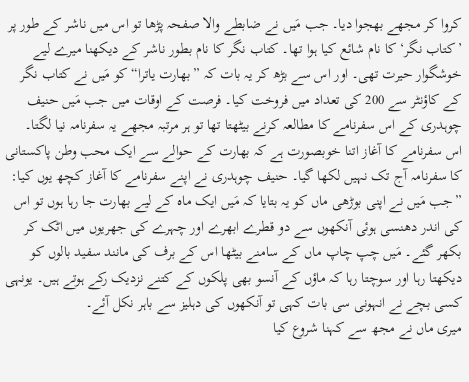کروا کر مجھے بھجوا دیا۔ جب مَیں نے ضابطے والا صفحہ پڑھا تو اس میں ناشر کے طور پر ’کتاب نگر‘ کا نام شائع کیا ہوا تھا۔ کتاب نگر کا نام بطور ناشر کے دیکھنا میرے لیے خوشگوار حیرت تھی۔ اور اس سے بڑھ کر یہ بات کہ ”بھارت یاترا“ کو مَیں نے کتاب نگر کے کاؤنٹر سے 200 کی تعداد میں فروخت کیا۔ فرصت کے اوقات میں جب مَیں حنیف چوہدری کے اس سفرنامے کا مطالعہ کرنے بیٹھتا تھا تو ہر مرتبہ مجھے یہ سفرنامہ نیا لگتا۔
اس سفرنامے کا آغاز اتنا خوبصورت ہے کہ بھارت کے حوالے سے ایک محب وطن پاکستانی کا سفرنامہ آج تک نہیں لکھا گیا۔ حنیف چوہدری نے اپنے سفرنامے کا آغاز کچھ یوں کیا: ”جب مَیں نے اپنی بوڑھی ماں کو یہ بتایا کہ مَیں ایک ماہ کے لیے بھارت جا رہا ہوں تو اس کی اندر دھنسی ہوئی آنکھوں سے دو قطرے ابھرے اور چہرے کی جھریوں میں اٹک کر بکھر گئے۔ مَیں چپ چاپ ماں کے سامنے بیٹھا اس کے برف کی مانند سفید بالوں کو دیکھتا رہا اور سوچتا رہا کہ ماؤں کے آنسو بھی پلکوں کے کتنے نزدیک رکے ہوتے ہیں۔ یونہی کسی بچے نے انہونی سی بات کہی تو آنکھوں کی دہلیز سے باہر نکل آئے۔
میری ماں نے مجھ سے کہنا شروع کیا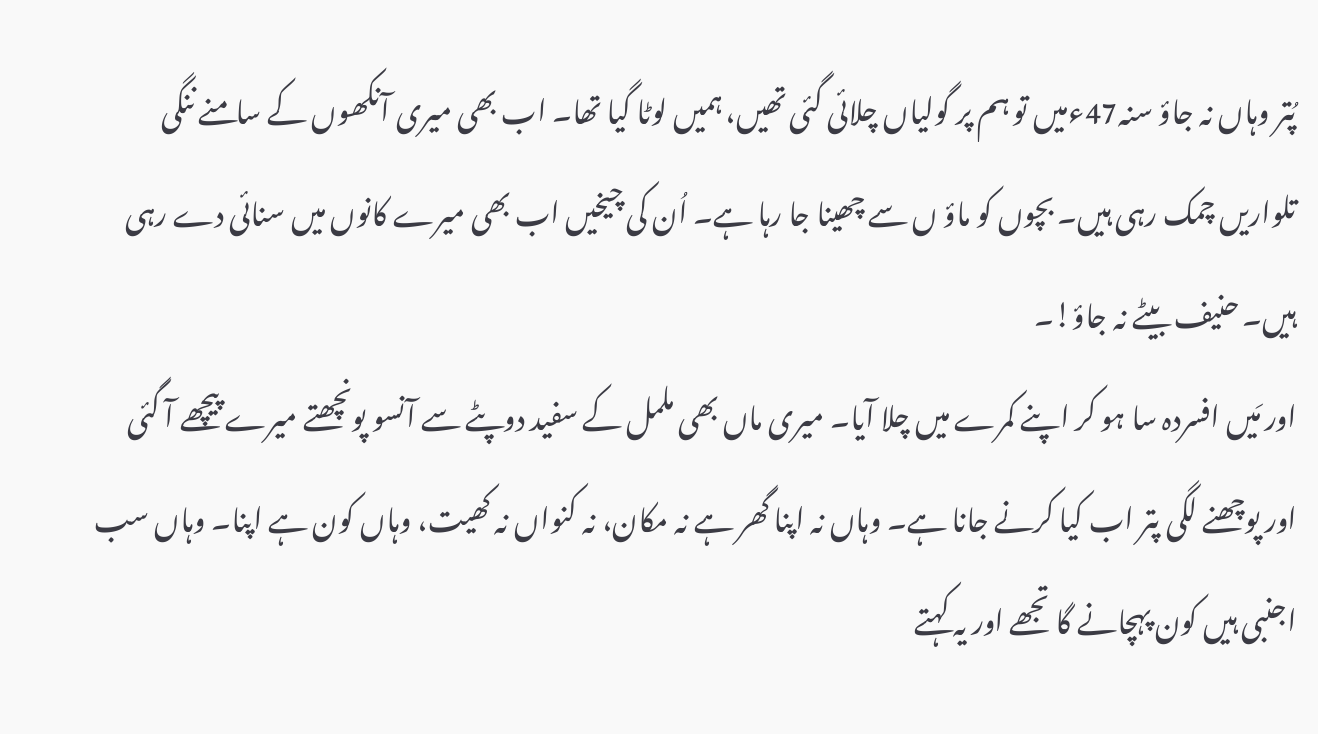پُتر وہاں نہ جاؤ سنہ47ءمیں تو ہم پر گولیاں چلائی گئی تھیں، ہمیں لوٹا گیا تھا۔ اب بھی میری آنکھوں کے سامنے ننگی تلواریں چمک رہی ہیں۔ بچوں کو ماؤ ں سے چھینا جا رہا ہے۔ اُن کی چیخیں اب بھی میرے کانوں میں سنائی دے رہی ہیں۔ حنیف بیٹے نہ جاؤ!۔
اور مَیں افسردہ سا ہو کر اپنے کمرے میں چلا آیا۔ میری ماں بھی ململ کے سفید دوپٹے سے آنسو پونچھتے میرے پیچھے آ گئی اور پوچھنے لگی پتر اب کیا کرنے جانا ہے۔ وہاں نہ اپنا گھر ہے نہ مکان، نہ کنواں نہ کھیت، وہاں کون ہے اپنا۔ وہاں سب اجنبی ہیں کون پہچانے گا تجھے اور یہ کہتے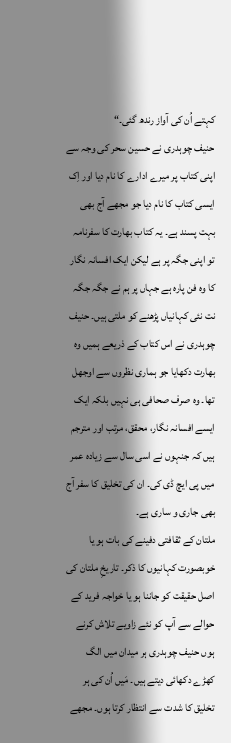کہتے اُن کی آواز رندھ گئی۔“
حنیف چوہدری نے حسین سحر کی وجہ سے اپنی کتاب پر میرے ادارے کا نام دیا اور اِک ایسی کتاب کا نام دیا جو مجھے آج بھی بہت پسند ہے۔ یہ کتاب بھارت کا سفرنامہ تو اپنی جگہ پر ہے لیکن ایک افسانہ نگار کا وہ فن پارہ ہے جہاں پر ہم نے جگہ جگہ نت نئی کہانیاں پڑھنے کو ملتی ہیں۔ حنیف چوہدری نے اس کتاب کے ذریعے ہمیں وہ بھارت دکھایا جو ہماری نظروں سے اوجھل تھا۔ وہ صرف صحافی ہی نہیں بلکہ ایک ایسے افسانہ نگار، محقق، مرتب اور مترجم ہیں کہ جنہوں نے اسی سال سے زیادہ عمر میں پی ایچ ڈی کی۔ ان کی تخلیق کا سفر آج بھی جاری و ساری ہے۔
ملتان کے ثقافتی دفینے کی بات ہو یا خوبصورت کہانیوں کا ذکر۔ تاریخِ ملتان کی اصل حقیقت کو جاننا ہو یا خواجہ فرید کے حوالے سے آپ کو نئے زاویے تلاش کرنے ہوں حنیف چوہدری ہر میدان میں الگ کھڑے دکھائی دیتے ہیں۔ مَیں اُن کی ہر تخلیق کا شدت سے انتظار کرتا ہوں۔ مجھے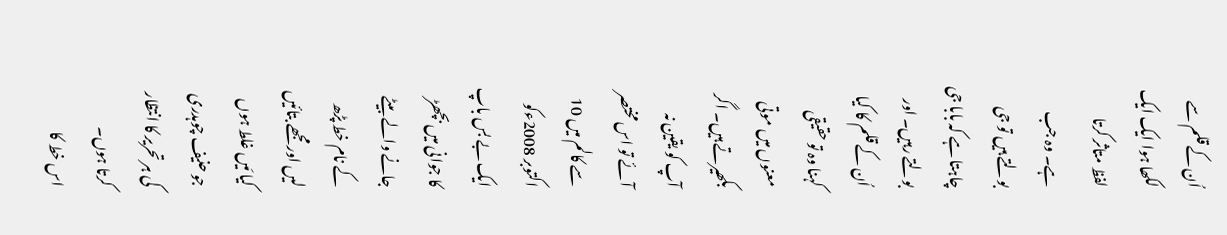اُن کے قلم سے لکھا ہوا ایک ایک لفظ متاثر کرتا ہے۔ وہ جب بولتے ہیں تو جی چاہتا ہے کہ بابا جی بولتے رہیں۔ اور اُن کے قلم کا کیا کہنا وہ تو حقیقی معنوں میں موتی بکھیرتے ہیں۔ اگر آپ کو یقین نہ آئے تو اس مختصر سے کالم میں 10 اکتوبر 2008ءکو ایک بے بس باپ کا جوانی میں بچھڑ جانے والے بیٹے کے نام خط پڑھ لیں اور مجھے بتائیں کیا مَیں غلط ہوں جو حنیف چوہدری کی ہر تحریر کا انتظار کرتا ہوں۔
اس خط کا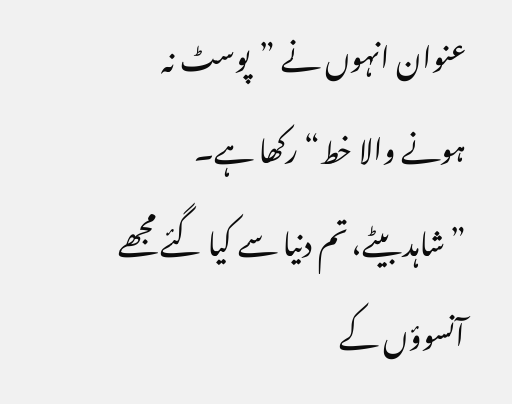عنوان انہوں نے ”پوسٹ نہ ہونے والا خط“ رکھا ہے۔
”شاہد بیٹے، تم دنیا سے کیا گئے مجھے آنسوؤں کے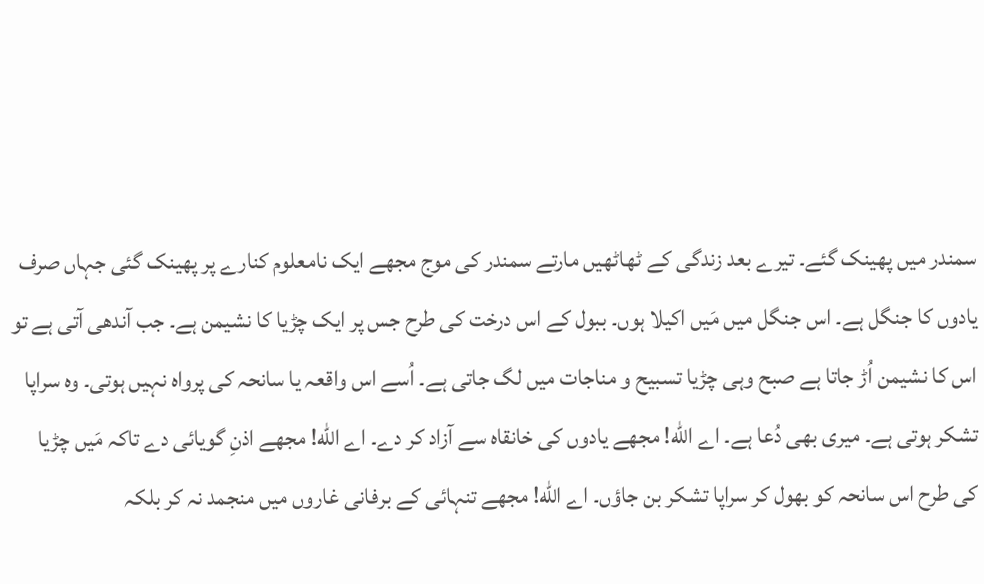سمندر میں پھینک گئے۔ تیرے بعد زندگی کے ٹھاٹھیں مارتے سمندر کی موج مجھے ایک نامعلوم کنارے پر پھینک گئی جہاں صرف یادوں کا جنگل ہے۔ اس جنگل میں مَیں اکیلا ہوں۔ ببول کے اس درخت کی طرح جس پر ایک چڑیا کا نشیمن ہے۔ جب آندھی آتی ہے تو اس کا نشیمن اُڑ جاتا ہے صبح وہی چڑیا تسبیح و مناجات میں لگ جاتی ہے۔ اُسے اس واقعہ یا سانحہ کی پرواہ نہیں ہوتی۔ وہ سراپا تشکر ہوتی ہے۔ میری بھی دُعا ہے۔ اے الله! مجھے یادوں کی خانقاہ سے آزاد کر دے۔ اے الله! مجھے اذنِ گویائی دے تاکہ مَیں چڑیا کی طرح اس سانحہ کو بھول کر سراپا تشکر بن جاؤں۔ اے الله! مجھے تنہائی کے برفانی غاروں میں منجمد نہ کر بلکہ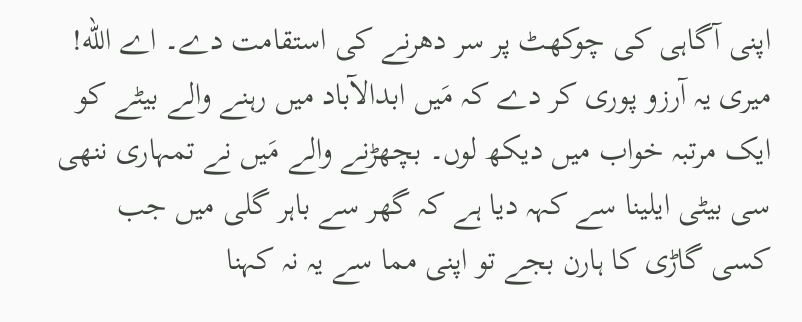اپنی آگاہی کی چوکھٹ پر سر دھرنے کی استقامت دے۔ اے الله! میری یہ آرزو پوری کر دے کہ مَیں ابدالآباد میں رہنے والے بیٹے کو ایک مرتبہ خواب میں دیکھ لوں۔ بچھڑنے والے مَیں نے تمہاری ننھی سی بیٹی ایلینا سے کہہ دیا ہے کہ گھر سے باہر گلی میں جب کسی گاڑی کا ہارن بجے تو اپنی مما سے یہ نہ کہنا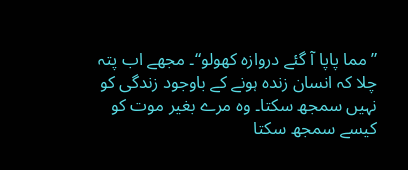”مما پاپا آ گئے دروازہ کھولو“۔ مجھے اب پتہ چلا کہ انسان زندہ ہونے کے باوجود زندگی کو نہیں سمجھ سکتا۔ وہ مرے بغیر موت کو کیسے سمجھ سکتا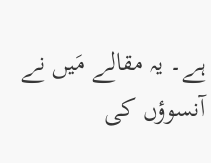ہے۔ یہ مقالے مَیں نے آنسوؤں کی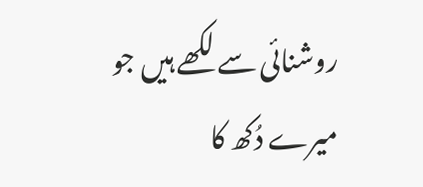روشنائی سے لکھے ہیں جو میرے دُکھ کا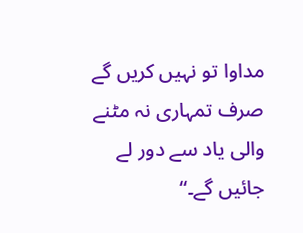مداوا تو نہیں کریں گے صرف تمہاری نہ مٹنے والی یاد سے دور لے جائیں گے۔“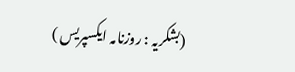(بشکریہ : روزنامہ ایکسپریس )